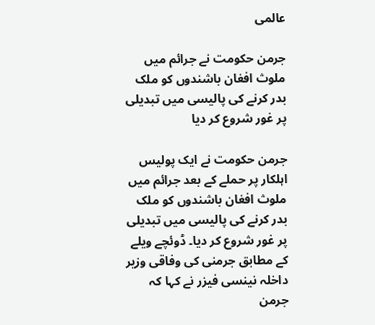عالمی

جرمن حکومت نے جرائم میں ملوث افغان باشندوں کو ملک بدر کرنے کی پالیسی میں تبدیلی پر غور شروع کر دیا

جرمن حکومت نے ایک پولیس اہلکار پر حملے کے بعد جرائم میں ملوث افغان باشندوں کو ملک بدر کرنے کی پالیسی میں تبدیلی پر غور شروع کر دیا۔ ڈوئچے ویلے کے مطابق جرمنی کی وفاقی وزیر داخلہ نینسی فیزر نے کہا کہ جرمن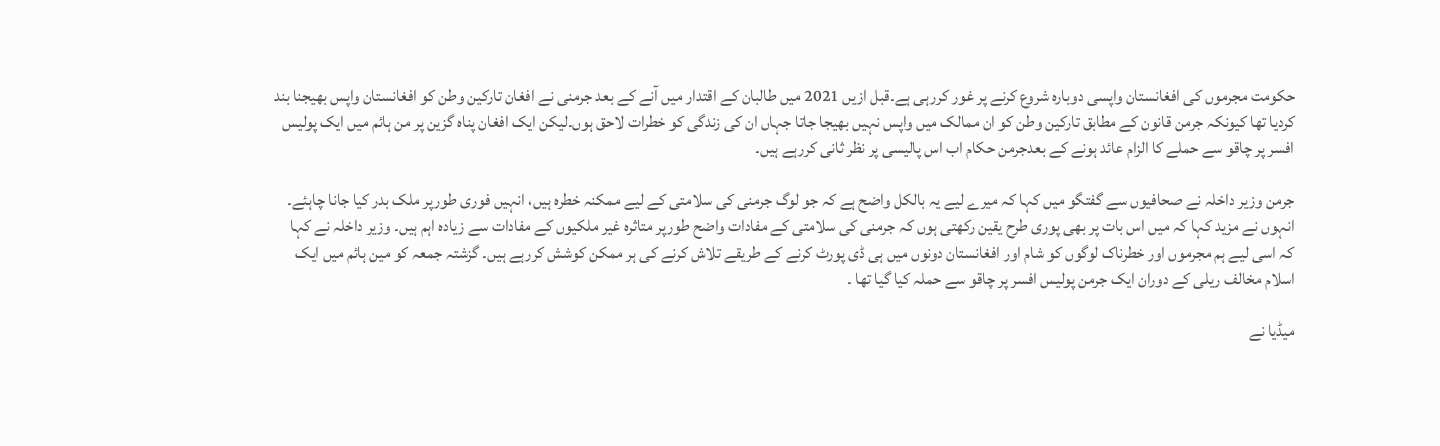حکومت مجرموں کی افغانستان واپسی دوبارہ شروع کرنے پر غور کررہی ہے۔قبل ازیں 2021 میں طالبان کے اقتدار میں آنے کے بعد جرمنی نے افغان تارکین وطن کو افغانستان واپس بھیجنا بند کردیا تھا کیونکہ جرمن قانون کے مطابق تارکین وطن کو ان ممالک میں واپس نہیں بھیجا جاتا جہاں ان کی زندگی کو خطرات لاحق ہوں۔لیکن ایک افغان پناہ گزین پر من ہائم میں ایک پولیس افسر پر چاقو سے حملے کا الزام عائد ہونے کے بعدجرمن حکام اب اس پالیسی پر نظر ثانی کررہے ہیں۔

جرمن وزیر داخلہ نے صحافیوں سے گفتگو میں کہا کہ میرے لیے یہ بالکل واضح ہے کہ جو لوگ جرمنی کی سلامتی کے لیے ممکنہ خطرہ ہیں، انہیں فوری طورپر ملک بدر کیا جانا چاہئے۔ انہوں نے مزید کہا کہ میں اس بات پر بھی پوری طرح یقین رکھتی ہوں کہ جرمنی کی سلامتی کے مفادات واضح طورپر متاثرہ غیر ملکیوں کے مفادات سے زیادہ اہم ہیں۔ وزیر داخلہ نے کہا کہ اسی لیے ہم مجرموں اور خطرناک لوگوں کو شام اور افغانستان دونوں میں ہی ڈی پورٹ کرنے کے طریقے تلاش کرنے کی ہر ممکن کوشش کررہے ہیں۔ گزشتہ جمعہ کو مین ہائم میں ایک اسلام مخالف ریلی کے دوران ایک جرمن پولیس افسر پر چاقو سے حملہ کیا گیا تھا ۔

میڈیا نے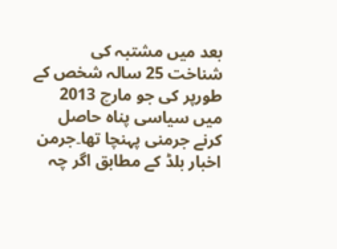بعد میں مشتبہ کی شناخت 25 سالہ شخص کے طورپر کی جو مارچ 2013 میں سیاسی پناہ حاصل کرنے جرمنی پہنچا تھا۔جرمن اخبار بلڈ کے مطابق اگر چہ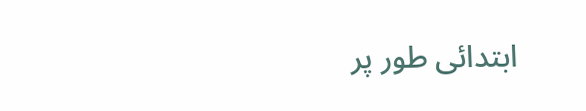ابتدائی طور پر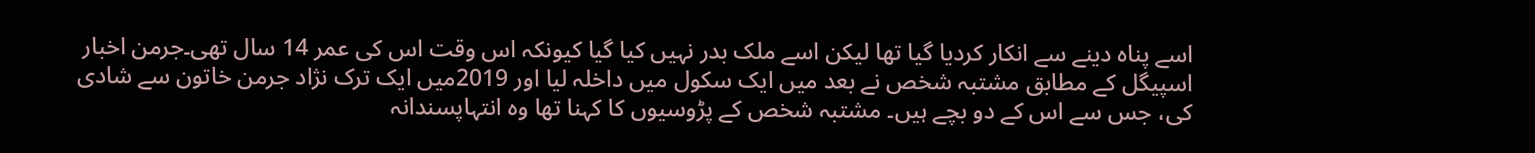اسے پناہ دینے سے انکار کردیا گیا تھا لیکن اسے ملک بدر نہیں کیا گیا کیونکہ اس وقت اس کی عمر 14 سال تھی۔جرمن اخبار اسپیگل کے مطابق مشتبہ شخص نے بعد میں ایک سکول میں داخلہ لیا اور 2019میں ایک ترک نژاد جرمن خاتون سے شادی کی، جس سے اس کے دو بچے ہیں۔ مشتبہ شخص کے پڑوسیوں کا کہنا تھا وہ انتہاپسندانہ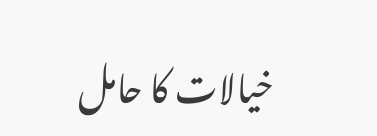خیالات کا حامل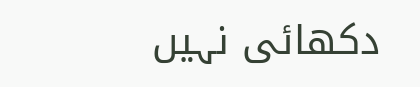دکھائی نہیں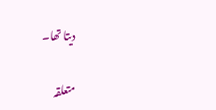دیتا تھا۔

متعلقہ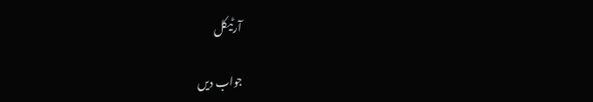آرٹیکل

جواب دیں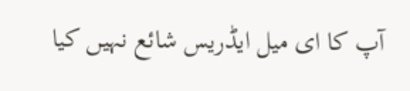آپ کا ای میل ایڈریس شائع نہیں کیا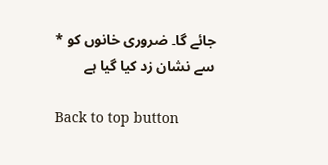جائے گا۔ ضروری خانوں کو * سے نشان زد کیا گیا ہے

Back to top button